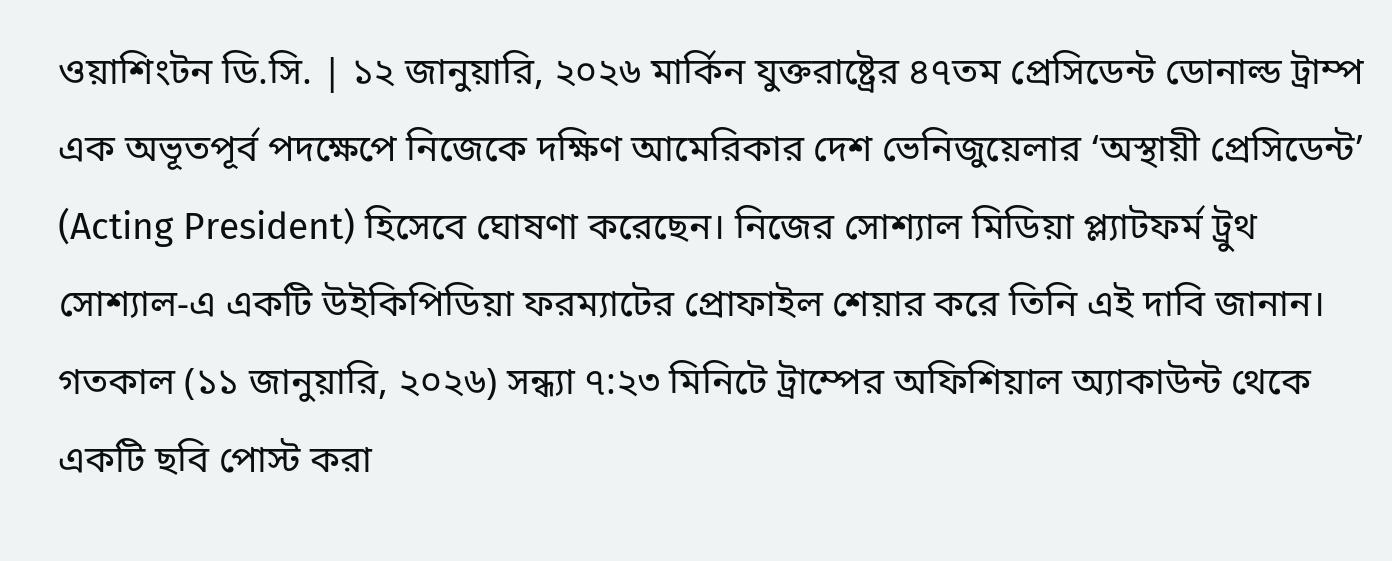ওয়াশিংটন ডি.সি. | ১২ জানুয়ারি, ২০২৬ মার্কিন যুক্তরাষ্ট্রের ৪৭তম প্রেসিডেন্ট ডোনাল্ড ট্রাম্প এক অভূতপূর্ব পদক্ষেপে নিজেকে দক্ষিণ আমেরিকার দেশ ভেনিজুয়েলার ‘অস্থায়ী প্রেসিডেন্ট’ (Acting President) হিসেবে ঘোষণা করেছেন। নিজের সোশ্যাল মিডিয়া প্ল্যাটফর্ম ট্রুথ সোশ্যাল-এ একটি উইকিপিডিয়া ফরম্যাটের প্রোফাইল শেয়ার করে তিনি এই দাবি জানান।
গতকাল (১১ জানুয়ারি, ২০২৬) সন্ধ্যা ৭:২৩ মিনিটে ট্রাম্পের অফিশিয়াল অ্যাকাউন্ট থেকে একটি ছবি পোস্ট করা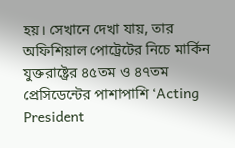হয়। সেখানে দেখা যায়, তার অফিশিয়াল পোট্রেটের নিচে মার্কিন যুক্তরাষ্ট্রের ৪৫তম ও ৪৭তম প্রেসিডেন্টের পাশাপাশি ‘Acting President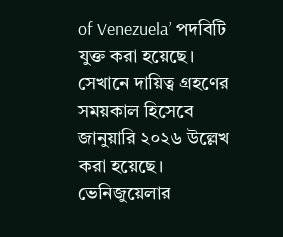of Venezuela’ পদবিটি যুক্ত করা হয়েছে। সেখানে দায়িত্ব গ্রহণের সময়কাল হিসেবে জানুয়ারি ২০২৬ উল্লেখ করা হয়েছে।
ভেনিজুয়েলার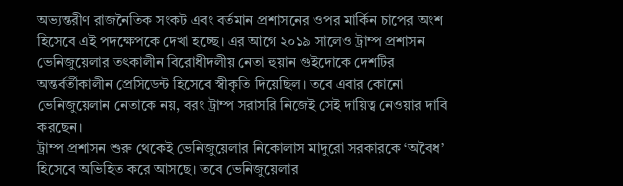অভ্যন্তরীণ রাজনৈতিক সংকট এবং বর্তমান প্রশাসনের ওপর মার্কিন চাপের অংশ হিসেবে এই পদক্ষেপকে দেখা হচ্ছে। এর আগে ২০১৯ সালেও ট্রাম্প প্রশাসন ভেনিজুয়েলার তৎকালীন বিরোধীদলীয় নেতা হুয়ান গুইদোকে দেশটির অন্তর্বর্তীকালীন প্রেসিডেন্ট হিসেবে স্বীকৃতি দিয়েছিল। তবে এবার কোনো ভেনিজুয়েলান নেতাকে নয়, বরং ট্রাম্প সরাসরি নিজেই সেই দায়িত্ব নেওয়ার দাবি করছেন।
ট্রাম্প প্রশাসন শুরু থেকেই ভেনিজুয়েলার নিকোলাস মাদুরো সরকারকে ‘অবৈধ’ হিসেবে অভিহিত করে আসছে। তবে ভেনিজুয়েলার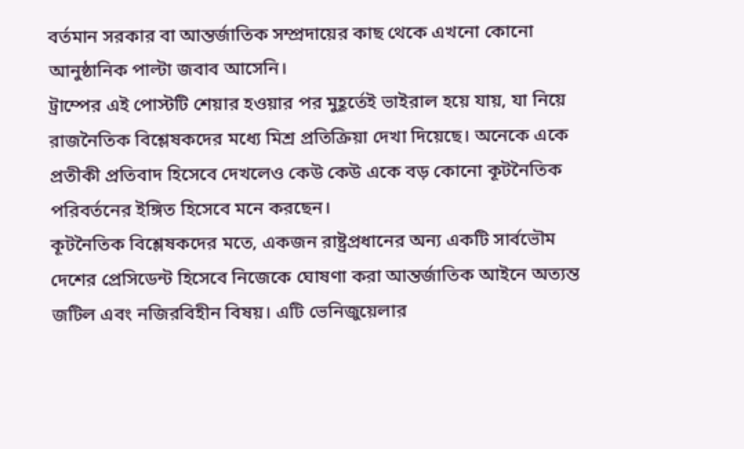বর্তমান সরকার বা আন্তর্জাতিক সম্প্রদায়ের কাছ থেকে এখনো কোনো আনুষ্ঠানিক পাল্টা জবাব আসেনি।
ট্রাম্পের এই পোস্টটি শেয়ার হওয়ার পর মুহূর্তেই ভাইরাল হয়ে যায়, যা নিয়ে রাজনৈতিক বিশ্লেষকদের মধ্যে মিশ্র প্রতিক্রিয়া দেখা দিয়েছে। অনেকে একে প্রতীকী প্রতিবাদ হিসেবে দেখলেও কেউ কেউ একে বড় কোনো কূটনৈতিক পরিবর্তনের ইঙ্গিত হিসেবে মনে করছেন।
কূটনৈতিক বিশ্লেষকদের মতে, একজন রাষ্ট্রপ্রধানের অন্য একটি সার্বভৌম দেশের প্রেসিডেন্ট হিসেবে নিজেকে ঘোষণা করা আন্তর্জাতিক আইনে অত্যন্ত জটিল এবং নজিরবিহীন বিষয়। এটি ভেনিজুয়েলার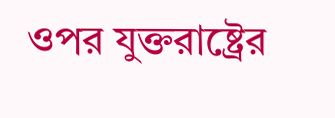ওপর যুক্তরাষ্ট্রের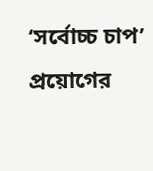‘সর্বোচ্চ চাপ’ প্রয়োগের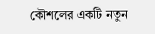কৌশলের একটি নতুন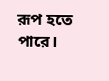রূপ হতে পারে।